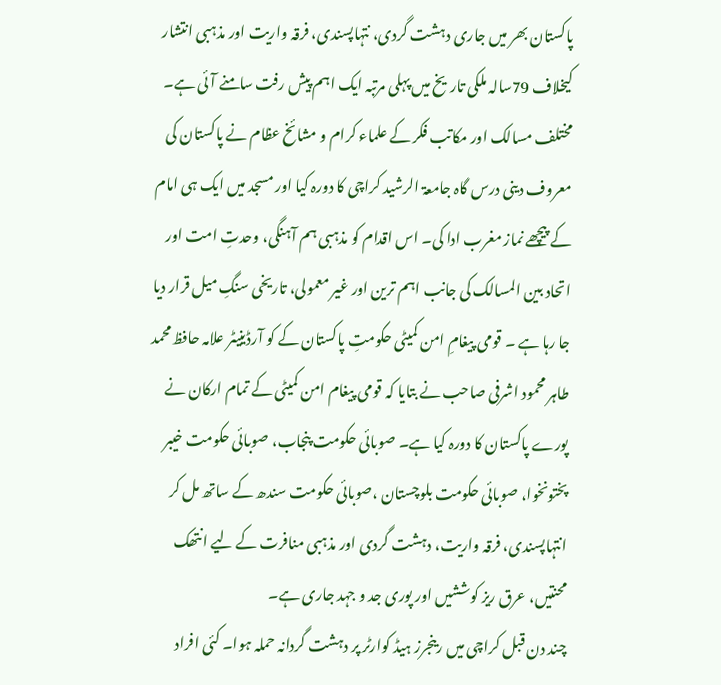پاکستان بھر میں جاری دہشت گردی، نتہاپسندی، فرقہ واریت اور مذہبی انتشار کیخلاف 79سالہ ملکی تاریخ میں پہلی مرتبہ ایک اہم پیش رفت سامنے آئی ہے۔ مختلف مسالک اور مکاتب فکر کے علماء کرام و مشائخ عظام نے پاکستان کی معروف دینی درس گاہ جامعۃ الرشید کراچی کا دورہ کیا اور مسجد میں ایک ہی امام کے پیچھے نماز مغرب ادا کی۔ اس اقدام کو مذہبی ہم آہنگی، وحدتِ امت اور اتحاد بین المسالک کی جانب اہم ترین اور غیر معمولی، تاریخی سنگِ میل قرار دیا جا رہا ہے ۔ قومی پیغامِ امن کمیٹی حکومتِ پاکستان کے کو آرڈینیٹر علامہ حافظ محمد طاہر محمود اشرفی صاحب نے بتایا کہ قومی پیغام امن کمیٹی کے تمام ارکان نے پورے پاکستان کا دورہ کیا ہے۔ صوبائی حکومت پنجاب، صوبائی حکومت خیبر پختونخوا، صوبائی حکومت بلوچستان ،صوبائی حکومت سندھ کے ساتھ مل کر انتہاپسندی، فرقہ واریت، دہشت گردی اور مذہبی منافرت کے لیے انتھک محنتیں، عرق ریز کوششیں اور پوری جد و جہد جاری ہے۔
چند دن قبل کراچی میں رینجرز ہیڈ کوارٹر پر دہشت گردانہ حملہ ہوا۔ کئی افراد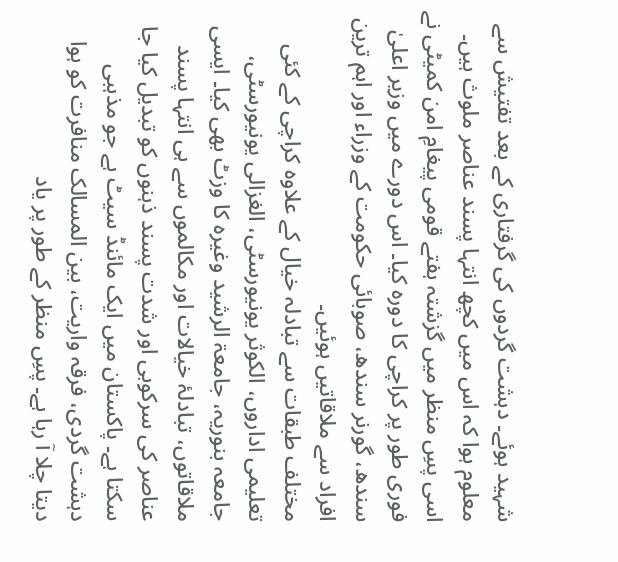شہید ہوئے۔ دہشت گردوں کی گرفتاری کے بعد تفتیش سے معلوم ہوا کہ اس میں کچھ انتہا پسند عناصر ملوث ہیں۔ اسی پسِ منظر میں گزشتہ ہفتے قومی پیغامِ امن کمیٹی نے فوری طور پر کراچی کا دورہ کیا۔ اس دورے میں وزیر اعلیٰ سندھ، گورنر سندھ، صوبائی حکومت کے وزراء اور اہم ترین افراد سے ملاقاتیں ہوئیں۔
مختلف طبقات سے تبادلہ خیال کے علاوہ کراچی کے کئی تعلیمی اداروں، الکوثر یونیورسٹی، الغزالی یونیورسٹی، جامعہ بنوریہ، جامعۃ الرشید وغیرہ کا وزٹ بھی کیا۔ ایسی ملاقاتوں، تبادلۂ خیالات اور مکالموں سے ہی انتہا پسند عناصر کی سرکوبی اور شدت پسند ذہنوں کو تبدیل کیا جا سکتا ہے۔ پاکستان میں ایک مائنڈ سیٹ ہے جو مذہبی دہشت گردی، فرقہ واریت، بین المسالک منافرت کو ہوا دیتا چلا آ رہا ہے۔ پسِ منظر کے طور پر یاد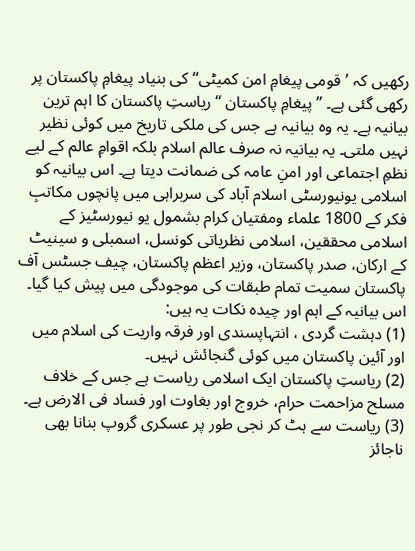رکھیں کہ ’قومی پیغامِ امن کمیٹی‘‘ کی بنیاد پیغامِ پاکستان پر رکھی گئی ہے۔ ’’پیغامِ پاکستان ‘‘ریاستِ پاکستان کا اہم ترین بیانیہ ہے۔ یہ وہ بیانیہ ہے جس کی ملکی تاریخ میں کوئی نظیر نہیں ملتی۔ یہ بیانیہ نہ صرف عالم اسلام بلکہ اقوامِ عالم کے لیے نظمِ اجتماعی اور امنِ عامہ کی ضمانت دیتا ہے۔ اس بیانیہ کو اسلامی یونیورسٹی اسلام آباد کی سربراہی میں پانچوں مکاتبِ فکر کے 1800 علماء ومفتیان کرام بشمول یو نیورسٹیز کے اسلامی محققین، اسلامی نظریاتی کونسل، اسمبلی و سینیٹ کے ارکان، صدر پاکستان، وزیر اعظم پاکستان، چیف جسٹس آف پاکستان سمیت تمام طبقات کی موجودگی میں پیش کیا گیا۔
اس بیانیہ کے اہم اور چیدہ نکات یہ ہیں:
(1) دہشت گردی ، انتہاپسندی اور فرقہ واریت کی اسلام میں اور آئین پاکستان میں کوئی گنجائش نہیں۔
(2) ریاستِ پاکستان ایک اسلامی ریاست ہے جس کے خلاف مسلح مزاحمت حرام، خروج اور بغاوت اور فساد فی الارض ہے۔
(3) ریاست سے ہٹ کر نجی طور پر عسکری گروپ بنانا بھی ناجائز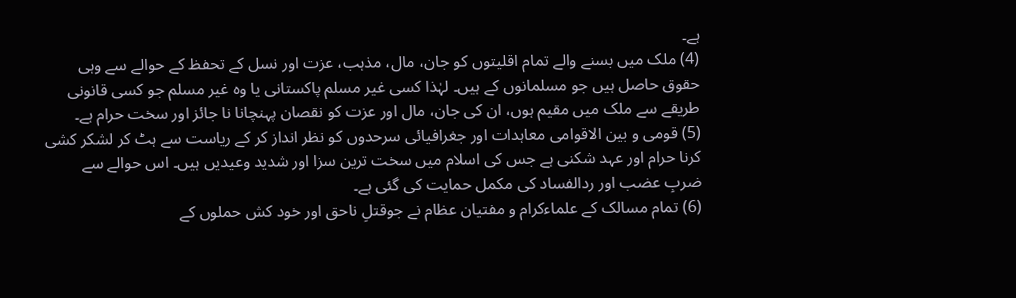ہے۔
(4) ملک میں بسنے والے تمام اقلیتوں کو جان، مال، مذہب، عزت اور نسل کے تحفظ کے حوالے سے وہی حقوق حاصل ہیں جو مسلمانوں کے ہیں۔ لہٰذا کسی غیر مسلم پاکستانی یا وہ غیر مسلم جو کسی قانونی طریقے سے ملک میں مقیم ہوں، ان کی جان، مال اور عزت کو نقصان پہنچانا نا جائز اور سخت حرام ہے۔
(5) قومی و بین الاقوامی معاہدات اور جغرافیائی سرحدوں کو نظر انداز کر کے ریاست سے ہٹ کر لشکر کشی کرنا حرام اور عہد شکنی ہے جس کی اسلام میں سخت ترین سزا اور شدید وعیدیں ہیں۔ اس حوالے سے ضربِ عضب اور ردالفساد کی مکمل حمایت کی گئی ہے۔
(6) تمام مسالک کے علماءکرام و مفتیان عظام نے جوقتلِ ناحق اور خود کش حملوں کے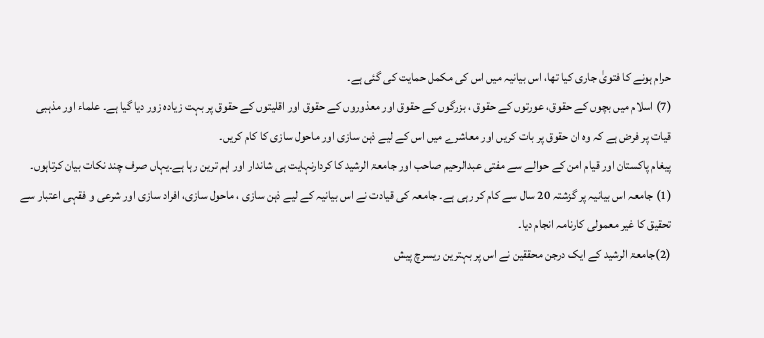حرام ہونے کا فتویٰ جاری کیا تھا، اس بیانیہ میں اس کی مکمل حمایت کی گئی ہے۔
(7) اسلام میں بچوں کے حقوق، عورتوں کے حقوق ، بزرگوں کے حقوق اور معذوروں کے حقوق اور اقلیتوں کے حقوق پر بہت زیادہ زور دیا گیا ہے۔ علماء اور مذہبی قیات پر فرض ہے کہ وہ ان حقوق پر بات کریں اور معاشرے میں اس کے لیے ذہن سازی اور ماحول سازی کا کام کریں۔
پیغام پاکستان اور قیام امن کے حوالے سے مفتی عبدالرحیم صاحب اور جامعۃ الرشید کا کردارنہایت ہی شاندار اور اہم ترین رہا ہے۔یہاں صرف چند نکات بیان کرتاہوں۔
(1) جامعہ اس بیانیہ پر گزشتہ 20 سال سے کام کر رہی ہے۔ جامعہ کی قیادت نے اس بیانیہ کے لیے ذہن سازی ، ماحول سازی، افراد سازی اور شرعی و فقہی اعتبار سے تحقیق کا غیر معمولی کارنامہ انجام دیا۔
(2)جامعۃ الرشید کے ایک درجن محققین نے اس پر بہترین ریسرچ پیش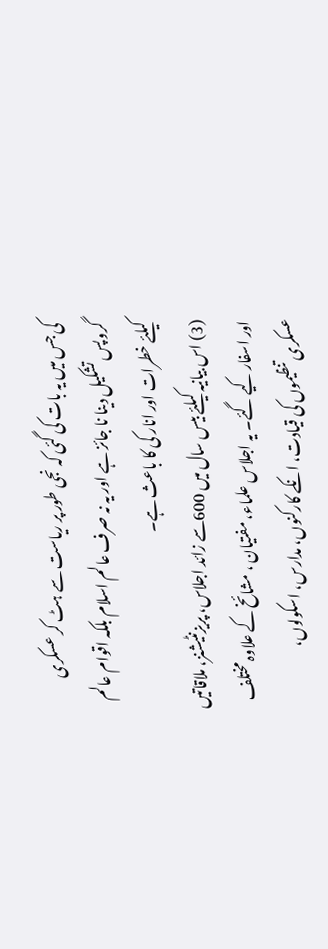کی جس میں یہ بات کی گئی کہ نجی طور پر ریاست سے ہٹ کر عسکری گروپس تشکیل دینا نا جائز ہے اور یہ نہ صرف عالم اسلام بلکہ اقوام عالم کیلئے خطرات اور انار کی کا باعث ہے۔
(3) اس بیانیہ کیلئے بیس سال میں 600سے زائد اجلاس، پریزنٹیشنز، ملاقاتیں اور اسفار کیے گئے۔ یہ اجلاس علماء، مفتیان ، مشائخ کے علاوہ مختلف عسکری تنظیموں کی قیادت، انکے کارکنوں، مدارس، اسکولوں،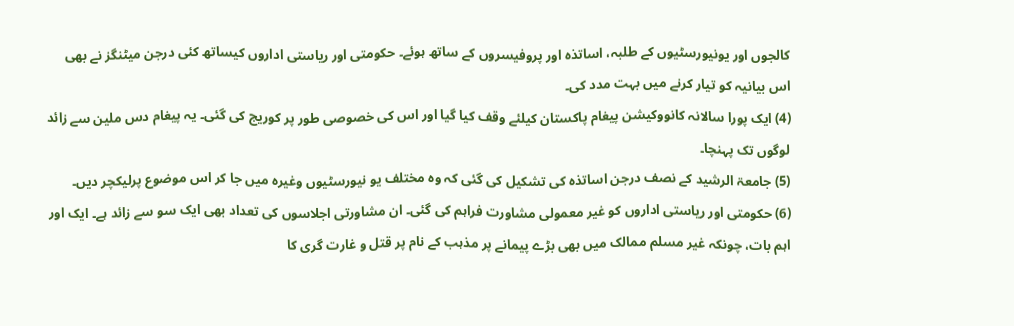کالجوں اور یونیورسٹیوں کے طلبہ، اساتذہ اور پروفیسروں کے ساتھ ہوئے۔ حکومتی اور ریاستی اداروں کیساتھ کئی درجن میٹنگز نے بھی اس بیانیہ کو تیار کرنے میں بہت مدد کی۔
(4) ایک پورا سالانہ کانووکیشن پیغام پاکستان کیلئے وقف کیا گیا اور اس کی خصوصی طور پر کوریج کی گئی۔ یہ پیغام دس ملین سے زائد لوگوں تک پہنچا۔
(5) جامعۃ الرشید کے نصف درجن اساتذہ کی تشکیل کی گئی کہ وہ مختلف یو نیورسٹیوں وغیرہ میں جا کر اس موضوع پرلیکچر دیں۔
(6) حکومتی اور ریاستی اداروں کو غیر معمولی مشاورت فراہم کی گئی۔ ان مشاورتی اجلاسوں کی تعداد بھی ایک سو سے زائد ہے۔ ایک اور اہم بات، چونکہ غیر مسلم ممالک میں بھی بڑے پیمانے پر مذہب کے نام پر قتل و غارت گری کا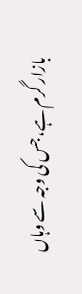بازار گرم ہے، جس کی وجہ سے وہاں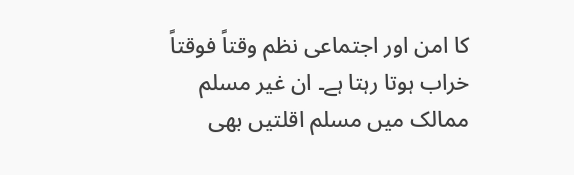کا امن اور اجتماعی نظم وقتاً فوقتاً خراب ہوتا رہتا ہے۔ ان غیر مسلم ممالک میں مسلم اقلتیں بھی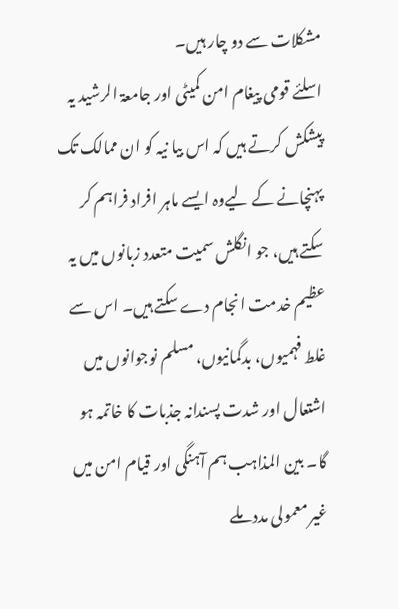مشکلات سے دو چار ہیں۔
اسلئے قومی پیغام امن کمیٹی اور جامعۃ الرشید یہ پیشکش کرتے ہیں کہ اس بیا نیہ کو ان ممالک تک پہنچانے کے لیےوہ ایسے ماہر افراد فراہم کر سکتے ہیں، جو انگلش سمیت متعدد زبانوں میں یہ عظیم خدمت انجام دے سکتے ہیں۔ اس سے غلط فہمیوں، بدگمانیوں، مسلم نوجوانوں میں اشتعال اور شدت پسندانہ جذبات کا خاتمہ ہو گا۔ بین المذاہب ہم آہنگی اور قیام امن میں غیر معمولی مدد ملے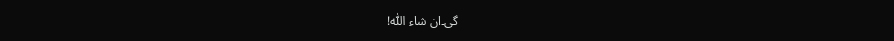گی۔ان شاء اللّٰہ!